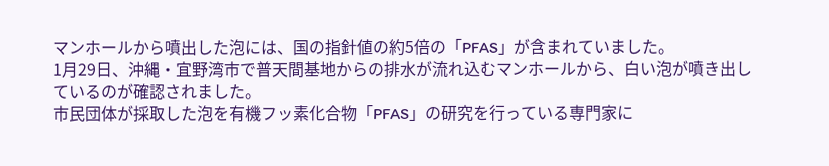マンホールから噴出した泡には、国の指針値の約5倍の「PFAS」が含まれていました。
1月29日、沖縄・宜野湾市で普天間基地からの排水が流れ込むマンホールから、白い泡が噴き出しているのが確認されました。
市民団体が採取した泡を有機フッ素化合物「PFAS」の研究を行っている専門家に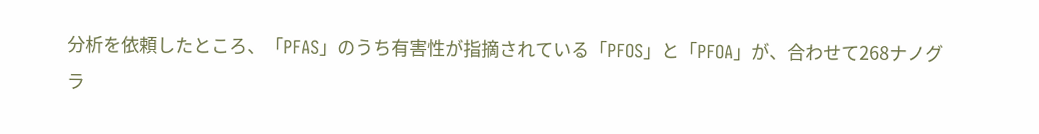分析を依頼したところ、「PFAS」のうち有害性が指摘されている「PFOS」と「PFOA」が、合わせて268ナノグラ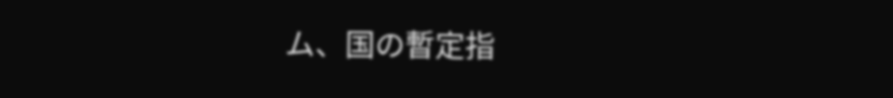ム、国の暫定指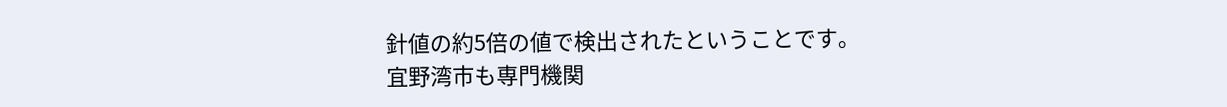針値の約5倍の値で検出されたということです。
宜野湾市も専門機関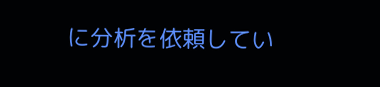に分析を依頼してい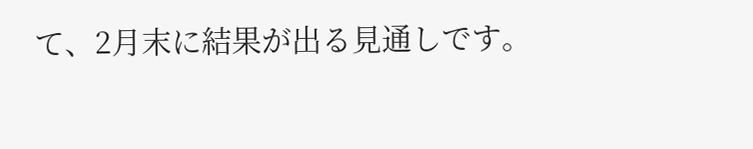て、2月末に結果が出る見通しです。